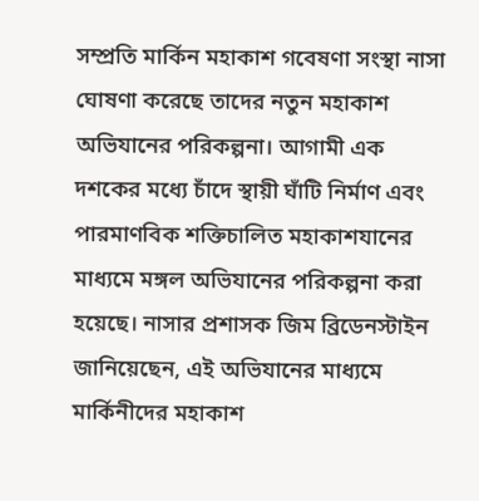সম্প্রতি মার্কিন মহাকাশ গবেষণা সংস্থা নাসা ঘোষণা করেছে তাদের নতুন মহাকাশ অভিযানের পরিকল্পনা। আগামী এক দশকের মধ্যে চাঁদে স্থায়ী ঘাঁটি নির্মাণ এবং পারমাণবিক শক্তিচালিত মহাকাশযানের মাধ্যমে মঙ্গল অভিযানের পরিকল্পনা করা হয়েছে। নাসার প্রশাসক জিম ব্রিডেনস্টাইন জানিয়েছেন, এই অভিযানের মাধ্যমে মার্কিনীদের মহাকাশ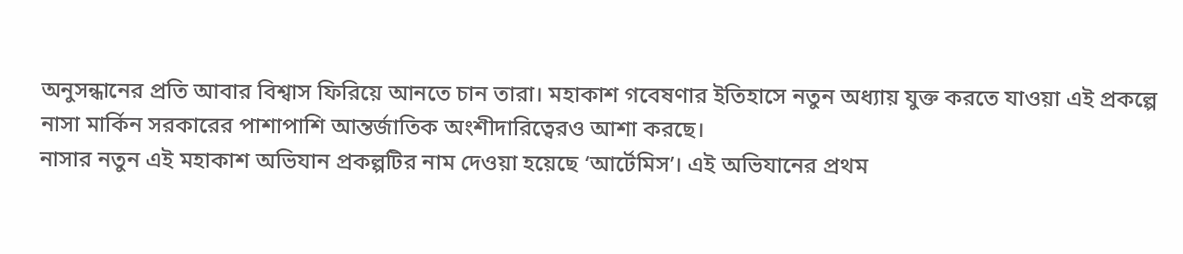অনুসন্ধানের প্রতি আবার বিশ্বাস ফিরিয়ে আনতে চান তারা। মহাকাশ গবেষণার ইতিহাসে নতুন অধ্যায় যুক্ত করতে যাওয়া এই প্রকল্পে নাসা মার্কিন সরকারের পাশাপাশি আন্তর্জাতিক অংশীদারিত্বেরও আশা করছে।
নাসার নতুন এই মহাকাশ অভিযান প্রকল্পটির নাম দেওয়া হয়েছে ‘আর্টেমিস’। এই অভিযানের প্রথম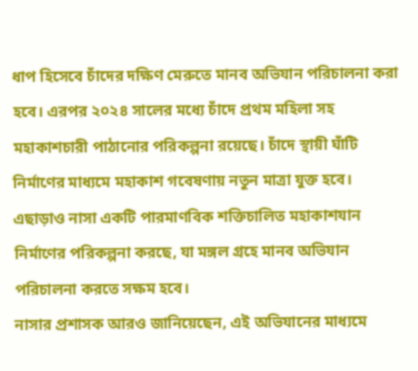ধাপ হিসেবে চাঁদের দক্ষিণ মেরুতে মানব অভিযান পরিচালনা করা হবে। এরপর ২০২৪ সালের মধ্যে চাঁদে প্রথম মহিলা সহ মহাকাশচারী পাঠানোর পরিকল্পনা রয়েছে। চাঁদে স্থায়ী ঘাঁটি নির্মাণের মাধ্যমে মহাকাশ গবেষণায় নতুন মাত্রা যুক্ত হবে। এছাড়াও নাসা একটি পারমাণবিক শক্তিচালিত মহাকাশযান নির্মাণের পরিকল্পনা করছে, যা মঙ্গল গ্রহে মানব অভিযান পরিচালনা করতে সক্ষম হবে।
নাসার প্রশাসক আরও জানিয়েছেন, এই অভিযানের মাধ্যমে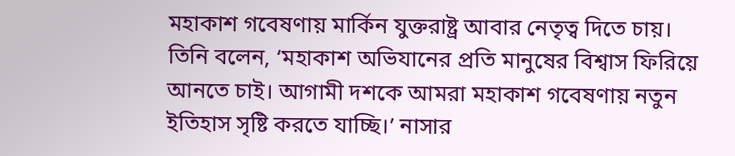মহাকাশ গবেষণায় মার্কিন যুক্তরাষ্ট্র আবার নেতৃত্ব দিতে চায়। তিনি বলেন, ‘মহাকাশ অভিযানের প্রতি মানুষের বিশ্বাস ফিরিয়ে আনতে চাই। আগামী দশকে আমরা মহাকাশ গবেষণায় নতুন ইতিহাস সৃষ্টি করতে যাচ্ছি।’ নাসার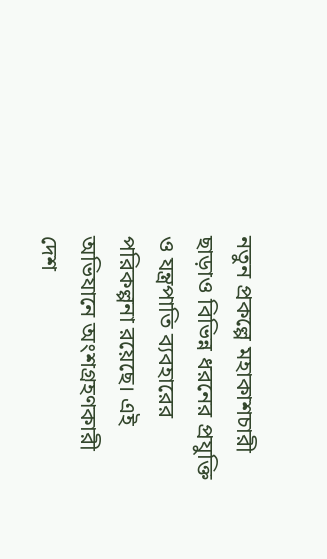নতুন প্রকল্পে মহাকাশচারী ছাড়াও বিভিন্ন ধরনের প্রযুক্তি ও যন্ত্রপাতি ব্যবহারের পরিকল্পনা রয়েছে। এই অভিযানে অংশগ্রহণকারী দেশ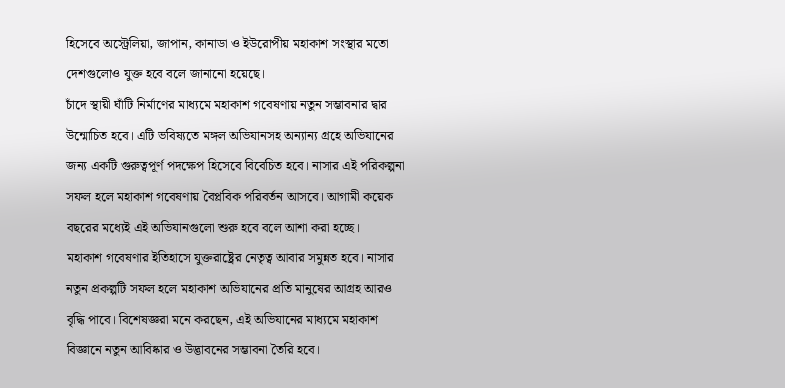হিসেবে অস্ট্রেলিয়া, জাপান, কানাডা ও ইউরোপীয় মহাকাশ সংস্থার মতো দেশগুলোও যুক্ত হবে বলে জানানো হয়েছে।
চাঁদে স্থায়ী ঘাঁটি নির্মাণের মাধ্যমে মহাকাশ গবেষণায় নতুন সম্ভাবনার দ্বার উন্মোচিত হবে। এটি ভবিষ্যতে মঙ্গল অভিযানসহ অন্যান্য গ্রহে অভিযানের জন্য একটি গুরুত্বপূর্ণ পদক্ষেপ হিসেবে বিবেচিত হবে। নাসার এই পরিকল্পনা সফল হলে মহাকাশ গবেষণায় বৈপ্লবিক পরিবর্তন আসবে। আগামী কয়েক বছরের মধ্যেই এই অভিযানগুলো শুরু হবে বলে আশা করা হচ্ছে।
মহাকাশ গবেষণার ইতিহাসে যুক্তরাষ্ট্রের নেতৃত্ব আবার সমুন্নত হবে। নাসার নতুন প্রকল্পটি সফল হলে মহাকাশ অভিযানের প্রতি মানুষের আগ্রহ আরও বৃদ্ধি পাবে। বিশেষজ্ঞরা মনে করছেন, এই অভিযানের মাধ্যমে মহাকাশ বিজ্ঞানে নতুন আবিষ্কার ও উদ্ভাবনের সম্ভাবনা তৈরি হবে।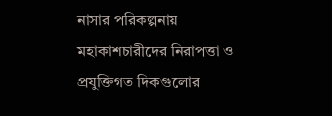নাসার পরিকল্পনায় মহাকাশচারীদের নিরাপত্তা ও প্রযুক্তিগত দিকগুলোর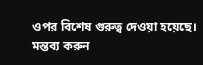ওপর বিশেষ গুরুত্ব দেওয়া হয়েছে।
মন্তব্য করুন